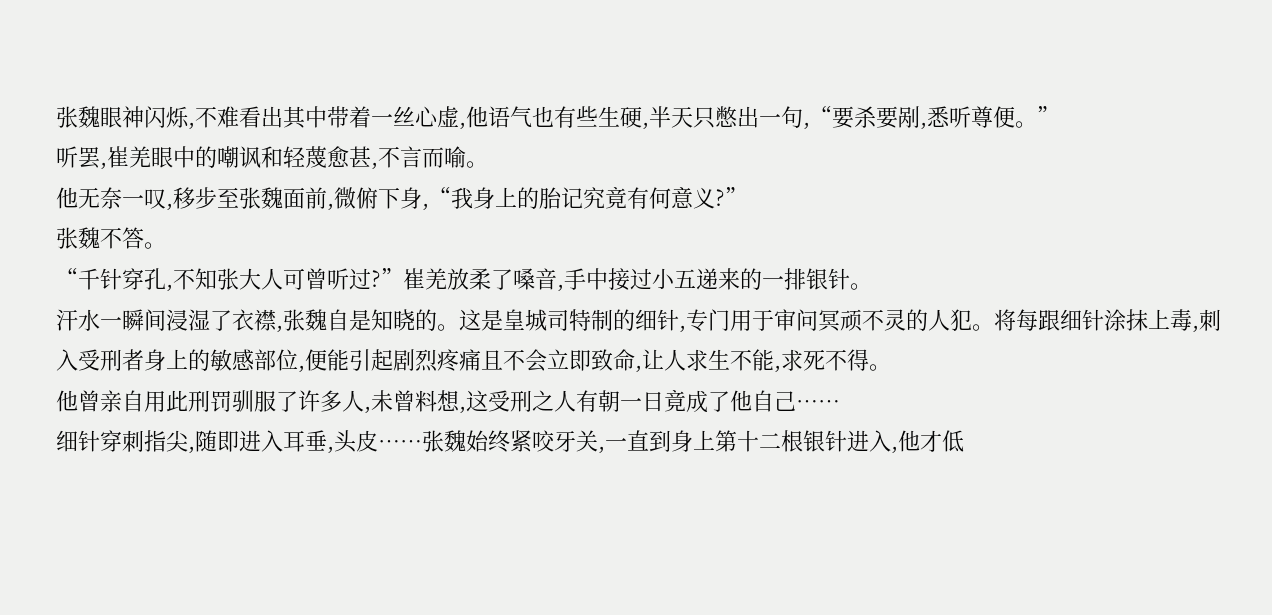张魏眼神闪烁,不难看出其中带着一丝心虚,他语气也有些生硬,半天只憋出一句,“要杀要剐,悉听尊便。”
听罢,崔羌眼中的嘲讽和轻蔑愈甚,不言而喻。
他无奈一叹,移步至张魏面前,微俯下身,“我身上的胎记究竟有何意义?”
张魏不答。
“千针穿孔,不知张大人可曾听过?”崔羌放柔了嗓音,手中接过小五递来的一排银针。
汗水一瞬间浸湿了衣襟,张魏自是知晓的。这是皇城司特制的细针,专门用于审问冥顽不灵的人犯。将每跟细针涂抹上毒,刺入受刑者身上的敏感部位,便能引起剧烈疼痛且不会立即致命,让人求生不能,求死不得。
他曾亲自用此刑罚驯服了许多人,未曾料想,这受刑之人有朝一日竟成了他自己……
细针穿刺指尖,随即进入耳垂,头皮……张魏始终紧咬牙关,一直到身上第十二根银针进入,他才低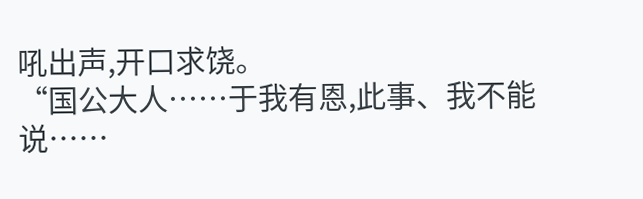吼出声,开口求饶。
“国公大人……于我有恩,此事、我不能说……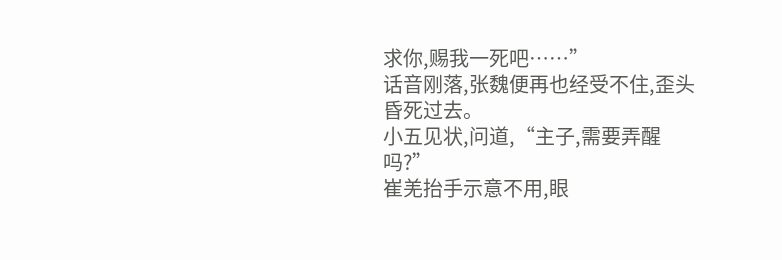求你,赐我一死吧……”
话音刚落,张魏便再也经受不住,歪头昏死过去。
小五见状,问道,“主子,需要弄醒吗?”
崔羌抬手示意不用,眼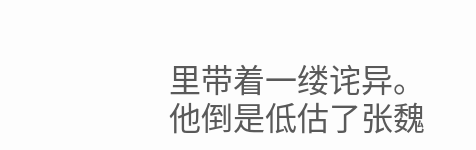里带着一缕诧异。
他倒是低估了张魏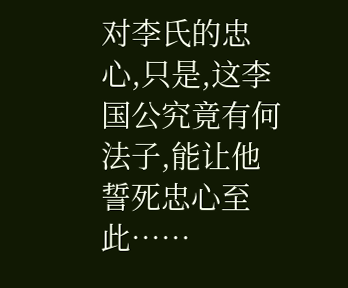对李氏的忠心,只是,这李国公究竟有何法子,能让他誓死忠心至此……